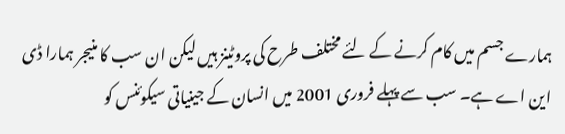ہمارے جسم میں کام کرنے کے لئے مختلف طرح کی پروٹینز ہیں لیکن ان سب کا منیجر ہمارا ڈی این اے ہے۔ سب سے پہلے فروری 2001 میں انسان کے جینیاتی سیکوئنس کو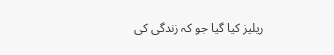ریلیز کیا گیا جو کہ زندگی کی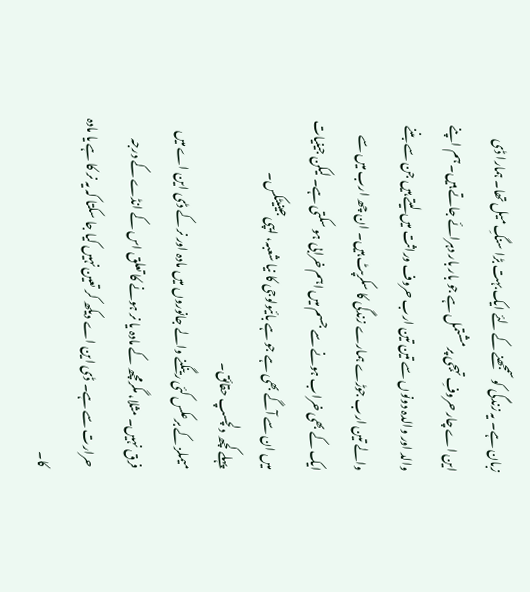زبان ہے۔ یہ زندگی کو سمجھنے کے لئے ایک بہت بڑا سنگِ میل تھا۔ ہمارا ڈی این اے چار حروفِ تہجی پر مشتمل ہے جو بار بار دہرائے جاتے ہیں۔ ہم اپنے والد اور والدہ دونوں سے تین تین ارب حروف وراثت میں لیتے ہیں جن سے بننے والے تین ارب جوڑے ہمارے زندگی کا سکرپٹ ہیں۔ ان چھ ارب میں سے ایک کے بھی خراب ہونے سے جسم میں اہم خرابی ہو سکتی ہے۔ لیکن جینیات میں ان سے آگے بھی ہے جو ہے بائیولوجی کا نیا شعبہ، ایپی جینیٹکس۔
پہلے کچھ دلچسپ حقائق۔
میملز کے برعکس کئی رینگنے والے جانوروں میں مادہ اور نر کے ڈی این اے میں فرق نہیں۔ مثلا، مگرمچھ کے مادہ یا نر ہونے کا تعلق اس کے انڈے کے درجہ حرارت سے ہے۔ ڈی این اے دیکھ کر تعین نہیں کیا جا سکتا کہ یہ نر کا ہے یا مادہ کا۔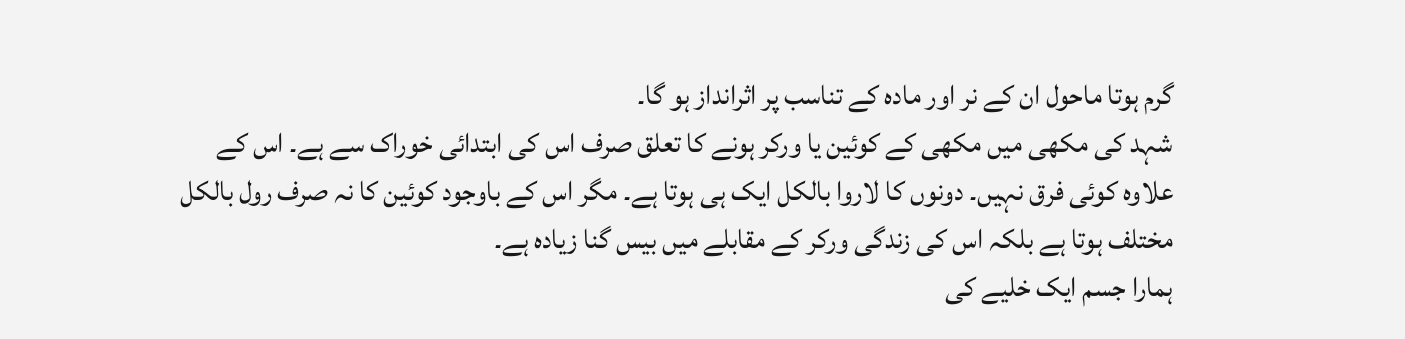گرم ہوتا ماحول ان کے نر اور مادہ کے تناسب پر اثرانداز ہو گا۔
شہد کی مکھی میں مکھی کے کوئین یا ورکر ہونے کا تعلق صرف اس کی ابتدائی خوراک سے ہے۔ اس کے علاوہ کوئی فرق نہیں۔ دونوں کا لاروا بالکل ایک ہی ہوتا ہے۔ مگر اس کے باوجود کوئین کا نہ صرف رول بالکل مختلف ہوتا ہے بلکہ اس کی زندگی ورکر کے مقابلے میں بیس گنا زیادہ ہے۔
ہمارا جسم ایک خلیے کی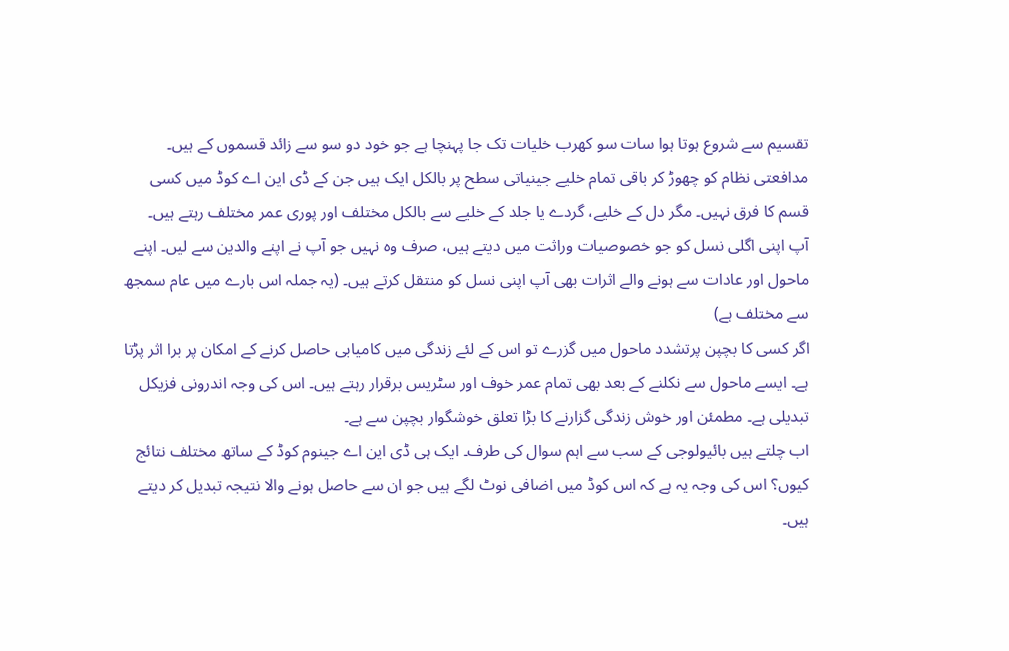تقسیم سے شروع ہوتا ہوا سات سو کھرب خلیات تک جا پہنچا ہے جو خود دو سو سے زائد قسموں کے ہیں۔ مدافعتی نظام کو چھوڑ کر باقی تمام خلیے جینیاتی سطح پر بالکل ایک ہیں جن کے ڈی این اے کوڈ میں کسی قسم کا فرق نہیں۔ مگر دل کے خلیے، گردے یا جلد کے خلیے سے بالکل مختلف اور پوری عمر مختلف رہتے ہیں۔
آپ اپنی اگلی نسل کو جو خصوصیات وراثت میں دیتے ہیں، صرف وہ نہیں جو آپ نے اپنے والدین سے لیں۔ اپنے ماحول اور عادات سے ہونے والے اثرات بھی آپ اپنی نسل کو منتقل کرتے ہیں۔ (یہ جملہ اس بارے میں عام سمجھ سے مختلف ہے)
اگر کسی کا بچپن پرتشدد ماحول میں گزرے تو اس کے لئے زندگی میں کامیابی حاصل کرنے کے امکان پر برا اثر پڑتا ہے۔ ایسے ماحول سے نکلنے کے بعد بھی تمام عمر خوف اور سٹریس برقرار رہتے ہیں۔ اس کی وجہ اندرونی فزیکل تبدیلی ہے۔ مطمئن اور خوش زندگی گزارنے کا بڑا تعلق خوشگوار بچپن سے ہے۔
اب چلتے ہیں بائیولوجی کے سب سے اہم سوال کی طرف۔ ایک ہی ڈی این اے جینوم کوڈ کے ساتھ مختلف نتائج کیوں؟ اس کی وجہ یہ ہے کہ اس کوڈ میں اضافی نوٹ لگے ہیں جو ان سے حاصل ہونے والا نتیجہ تبدیل کر دیتے ہیں۔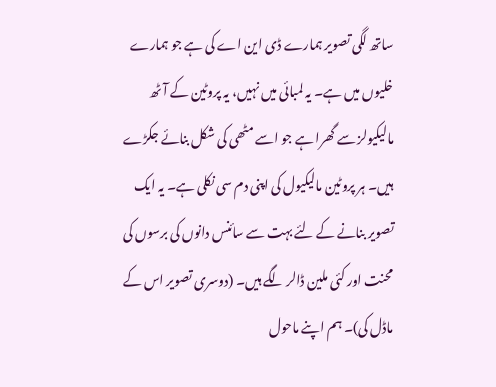ساتھ لگی تصویر ہمارے ڈی این اے کی ہے جو ہمارے خلیوں میں ہے۔ یہ لمبائی میں نہیں، یہ پروٹین کے آٹھ مالیکیولز سے گھرا ہے جو اسے مٹھی کی شکل بنائے جکڑے ہیں۔ ہر پروٹین مالیکیول کی اپنی دم سی نکلی ہے۔ یہ ایک تصویر بنانے کے لئے بہت سے سائنس دانوں کی برسوں کی محنت اور کئی ملین ڈالر لگے ہیں۔ (دوسری تصویر اس کے ماڈل کی)۔ ہم اپنے ماحول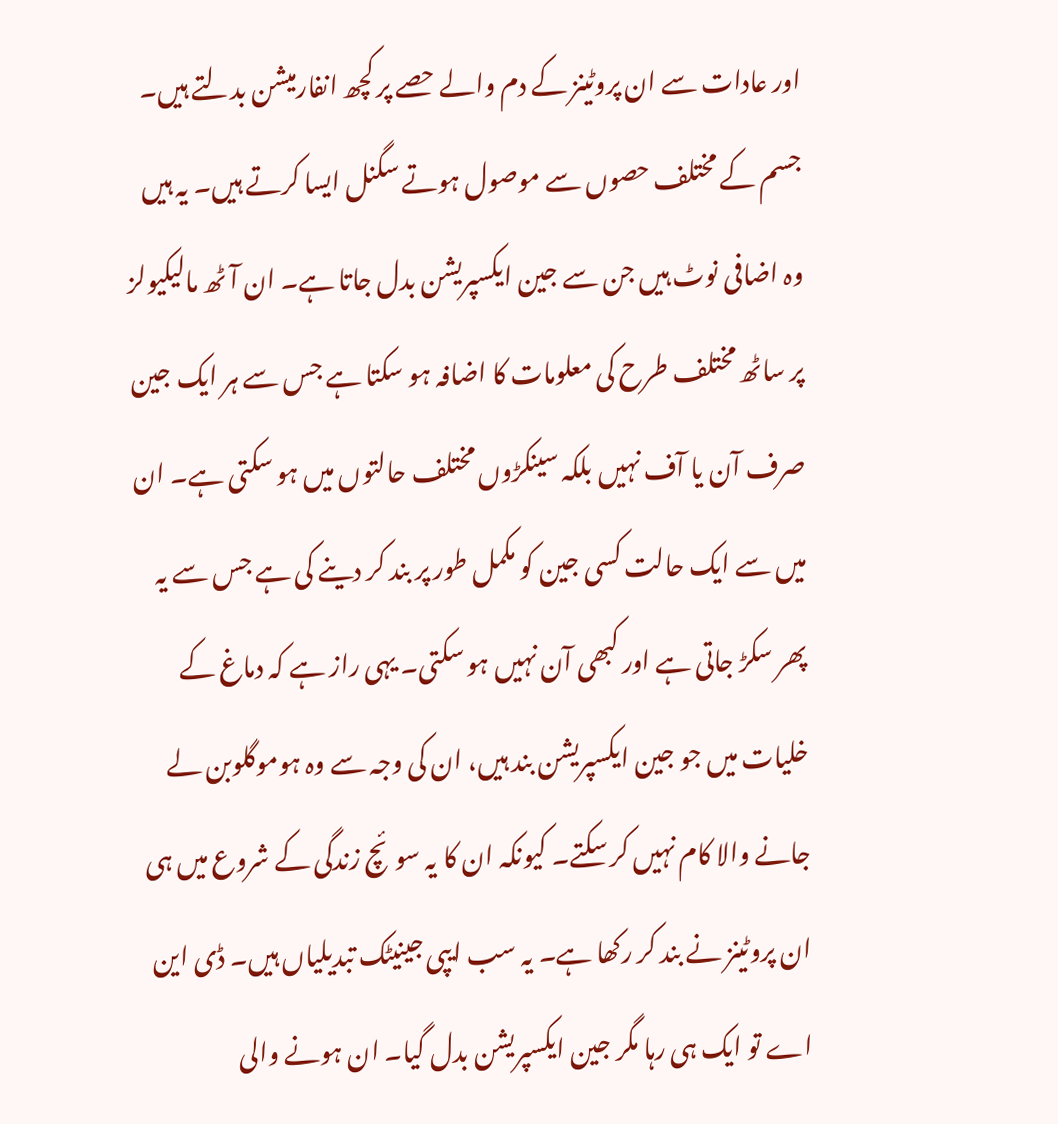اور عادات سے ان پروٹینز کے دم والے حصے پر کچھ انفارمیشن بدلتے ہیں۔ جسم کے مختلف حصوں سے موصول ہوتے سگنل ایسا کرتے ہیں۔ یہ ہیں وہ اضافی نوٹ ہیں جن سے جین ایکسپریشن بدل جاتا ہے۔ ان آٹھ مالیکیولز پر ساٹھ مختلف طرح کی معلومات کا اضافہ ہو سکتا ہے جس سے ہر ایک جین صرف آن یا آف نہیں بلکہ سینکڑوں مختلف حالتوں میں ہو سکتی ہے۔ ان میں سے ایک حالت کسی جین کو مکمل طور پر بند کر دینے کی ہے جس سے یہ پھر سکڑ جاتی ہے اور کبھی آن نہیں ہو سکتی۔ یہی راز ہے کہ دماغ کے خلیات میں جو جین ایکسپریشن بند ہیں، ان کی وجہ سے وہ ہوموگلوبن لے جانے والا کام نہیں کر سکتے۔ کیونکہ ان کا یہ سوئچ زندگی کے شروع میں ہی ان پروٹینز نے بند کر رکھا ہے۔ یہ سب ایپی جینیٹک تبدیلیاں ہیں۔ ڈی این اے تو ایک ہی رہا مگر جین ایکسپریشن بدل گیا۔ ان ہونے والی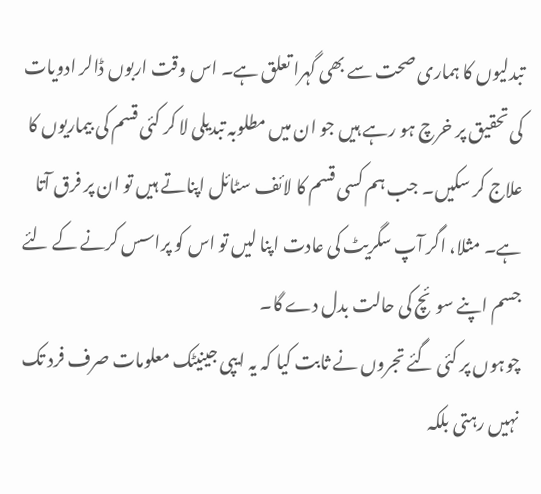تبدلیوں کا ہماری صحت سے بھی گہرا تعلق ہے۔ اس وقت اربوں ڈالر ادویات کی تحقیق پر خرچ ہو رہے ہیں جو ان میں مطلوبہ تبدیلی لا کر کئی قسم کی بیماریوں کا علاج کر سکیں۔ جب ہم کسی قسم کا لائف سٹائل اپناتے ہیں تو ان پر فرق آتا ہے۔ مثلا، اگر آپ سگریٹ کی عادت اپنا لیں تو اس کو پراسس کرنے کے لئے جسم اپنے سوئچ کی حالت بدل دے گا۔
چوہوں پر کئی گئے تجروں نے ثابت کیا کہ یہ ایپی جینیٹک معلومات صرف فرد تک نہیں رہتی بلکہ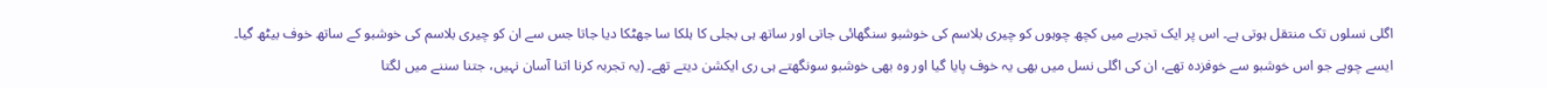اگلی نسلوں تک منتقل ہوتی ہے۔ اس پر ایک تجربے میں کچھ چوہوں کو چیری بلاسم کی خوشبو سنگھائی جاتی اور ساتھ ہی بجلی کا ہلکا سا جھٹکا دیا جاتا جس سے ان کو چیری بلاسم کی خوشبو کے ساتھ خوف بیٹھ گیا۔ ایسے چوہے جو اس خوشبو سے خوفزدہ تھے، ان کی اگلی نسل میں بھی یہ خوف پایا گیا اور وہ بھی خوشبو سونگھتے ہی ری ایکشن دیتے تھے۔ (یہ تجربہ کرنا اتنا آسان نہیں، جتنا سننے میں لگتا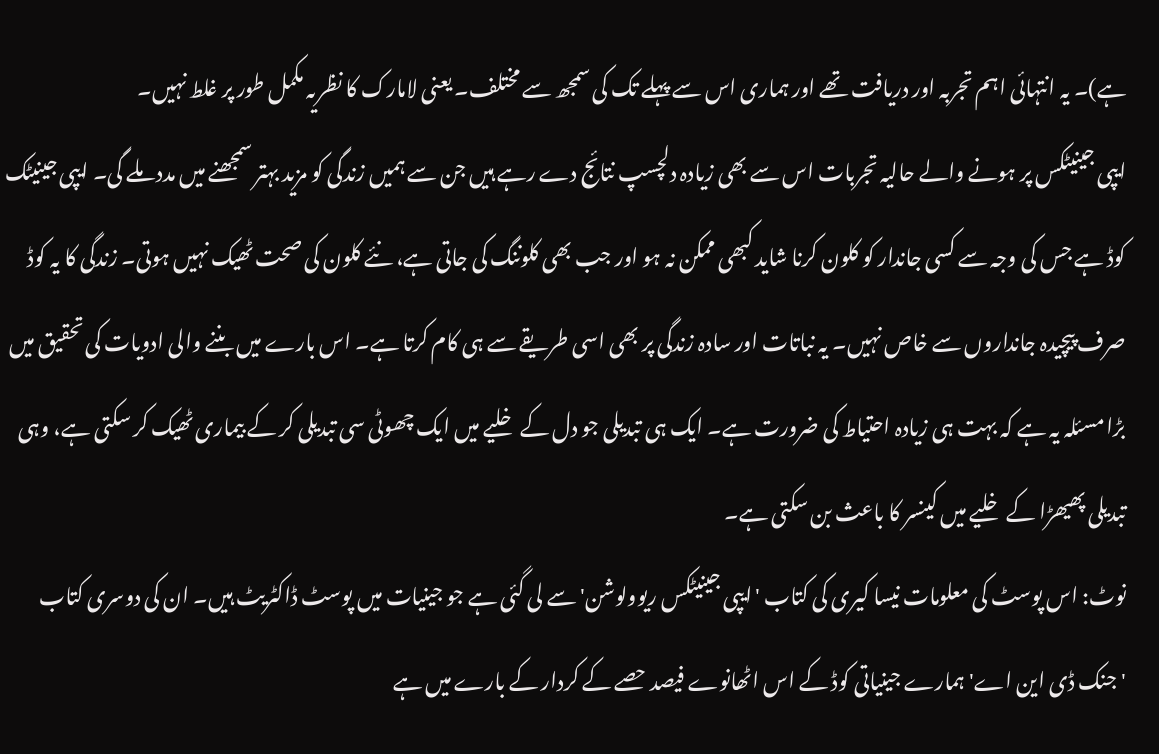ہے)۔ یہ انتہائی اہم تجربہ اور دریافت تھے اور ہماری اس سے پہلے تک کی سمجھ سے مختلف۔ یعنی لامارک کا نظریہ مکمل طور پر غلط نہیں۔
ایپی جینیٹکس پر ہونے والے حالیہ تجربات اس سے بھی زیادہ دلچسپ نتائج دے رہے ہیں جن سے ہمیں زندگی کو مزید بہتر سمجھنے میں مدد ملے گی۔ ایپی جینیٹک کوڈ ہے جس کی وجہ سے کسی جاندار کو کلون کرنا شاید کبھی ممکن نہ ہو اور جب بھی کلوننگ کی جاتی ہے، نئے کلون کی صحت ٹھیک نہیں ہوتی۔ زندگی کا یہ کوڈ صرف پیچیدہ جانداروں سے خاص نہیں۔ یہ نباتات اور سادہ زندگی پر بھی اسی طریقے سے ہی کام کرتا ہے۔ اس بارے میں بننے والی ادویات کی تحقیق میں بڑا مسئلہ یہ ہے کہ بہت ہی زیادہ احتیاط کی ضرورت ہے۔ ایک ہی تبدیلی جو دل کے خلیے میں ایک چھوٹی سی تبدیلی کر کے بیماری ٹھیک کر سکتی ہے، وہی تبدیلی پھیھڑا کے خلیے میں کینسر کا باعث بن سکتی ہے۔
نوٹ: اس پوسٹ کی معلومات نیسا کیری کی کتاب 'ایپی جینیٹکس ریوولوشن' سے لی گئی ہے جو جینیات میں پوسٹ ڈاکٹریٹ ہیں۔ ان کی دوسری کتاب 'جنک ڈی این اے' ہمارے جینیاتی کوڈ کے اس اٹھانوے فیصد حصے کے کردار کے بارے میں ہے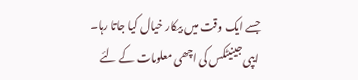جسے ایک وقت میں بیکار خیال کیا جاتا رہا۔
ایپی جینیٹکس کی اچھی معلومات کے لئے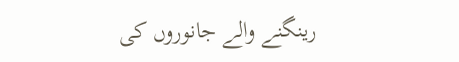رینگنے والے جانوروں کی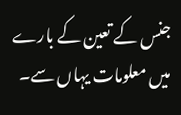جنس کے تعین کے بارے میں معلومات یہاں سے۔